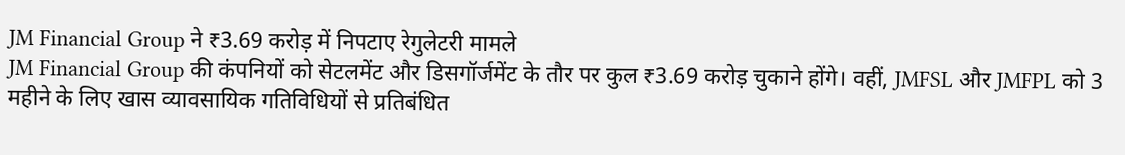JM Financial Group ने ₹3.69 करोड़ में निपटाए रेगुलेटरी मामले
JM Financial Group की कंपनियों को सेटलमेंट और डिसगॉर्जमेंट के तौर पर कुल ₹3.69 करोड़ चुकाने होंगे। वहीं, JMFSL और JMFPL को 3 महीने के लिए खास व्यावसायिक गतिविधियों से प्रतिबंधित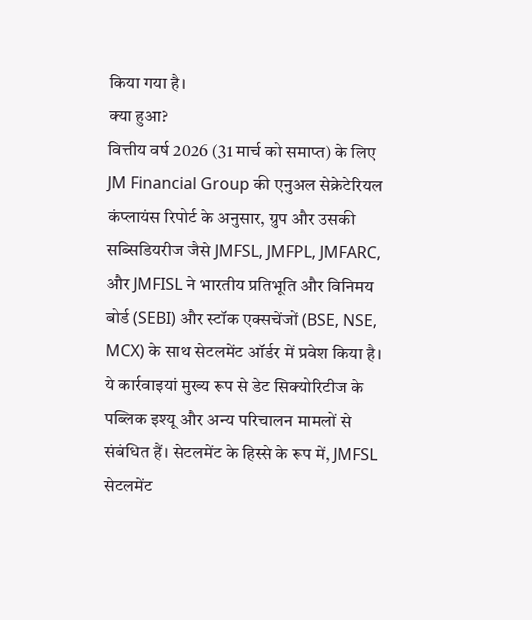किया गया है।
क्या हुआ?
वित्तीय वर्ष 2026 (31 मार्च को समाप्त) के लिए JM Financial Group की एनुअल सेक्रेटेरियल कंप्लायंस रिपोर्ट के अनुसार, ग्रुप और उसकी सब्सिडियरीज जैसे JMFSL, JMFPL, JMFARC, और JMFISL ने भारतीय प्रतिभूति और विनिमय बोर्ड (SEBI) और स्टॉक एक्सचेंजों (BSE, NSE, MCX) के साथ सेटलमेंट ऑर्डर में प्रवेश किया है।
ये कार्रवाइयां मुख्य रूप से डेट सिक्योरिटीज के पब्लिक इश्यू और अन्य परिचालन मामलों से संबंधित हैं। सेटलमेंट के हिस्से के रूप में, JMFSL सेटलमेंट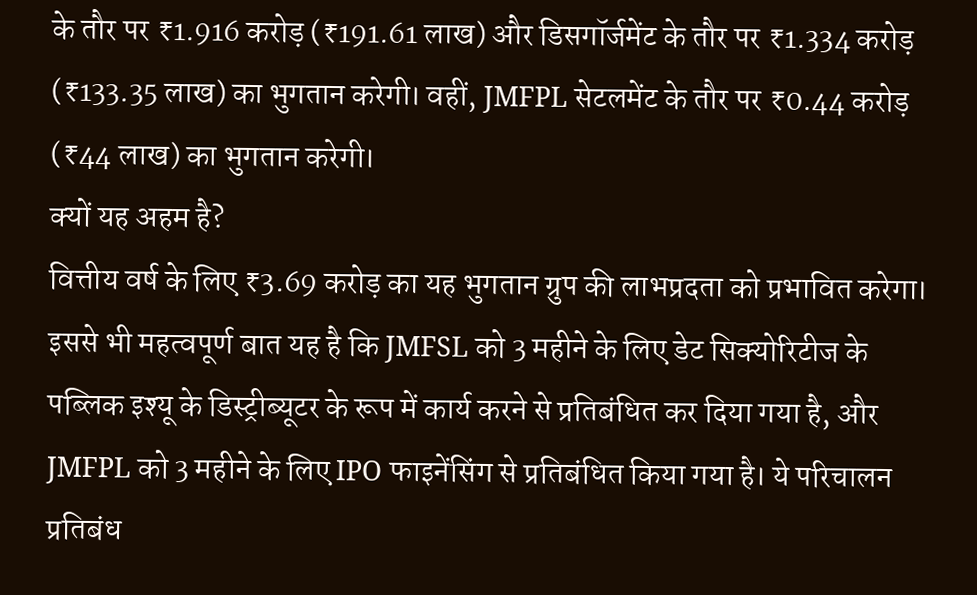के तौर पर ₹1.916 करोड़ (₹191.61 लाख) और डिसगॉर्जमेंट के तौर पर ₹1.334 करोड़ (₹133.35 लाख) का भुगतान करेगी। वहीं, JMFPL सेटलमेंट के तौर पर ₹0.44 करोड़ (₹44 लाख) का भुगतान करेगी।
क्यों यह अहम है?
वित्तीय वर्ष के लिए ₹3.69 करोड़ का यह भुगतान ग्रुप की लाभप्रदता को प्रभावित करेगा। इससे भी महत्वपूर्ण बात यह है कि JMFSL को 3 महीने के लिए डेट सिक्योरिटीज के पब्लिक इश्यू के डिस्ट्रीब्यूटर के रूप में कार्य करने से प्रतिबंधित कर दिया गया है, और JMFPL को 3 महीने के लिए IPO फाइनेंसिंग से प्रतिबंधित किया गया है। ये परिचालन प्रतिबंध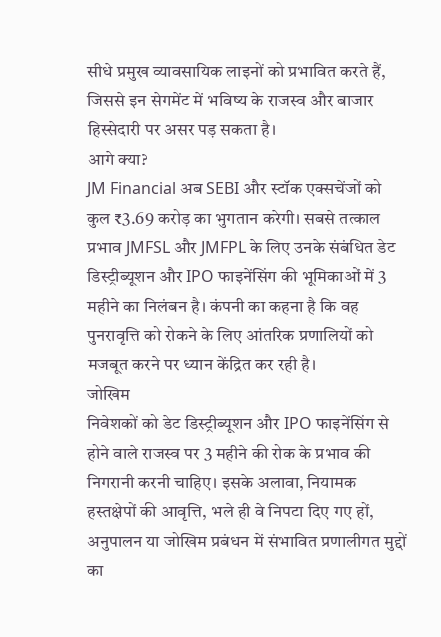सीधे प्रमुख व्यावसायिक लाइनों को प्रभावित करते हैं, जिससे इन सेगमेंट में भविष्य के राजस्व और बाजार हिस्सेदारी पर असर पड़ सकता है।
आगे क्या?
JM Financial अब SEBI और स्टॉक एक्सचेंजों को कुल ₹3.69 करोड़ का भुगतान करेगी। सबसे तत्काल प्रभाव JMFSL और JMFPL के लिए उनके संबंधित डेट डिस्ट्रीब्यूशन और IPO फाइनेंसिंग की भूमिकाओं में 3 महीने का निलंबन है। कंपनी का कहना है कि वह पुनरावृत्ति को रोकने के लिए आंतरिक प्रणालियों को मजबूत करने पर ध्यान केंद्रित कर रही है।
जोखिम
निवेशकों को डेट डिस्ट्रीब्यूशन और IPO फाइनेंसिंग से होने वाले राजस्व पर 3 महीने की रोक के प्रभाव की निगरानी करनी चाहिए। इसके अलावा, नियामक हस्तक्षेपों की आवृत्ति, भले ही वे निपटा दिए गए हों, अनुपालन या जोखिम प्रबंधन में संभावित प्रणालीगत मुद्दों का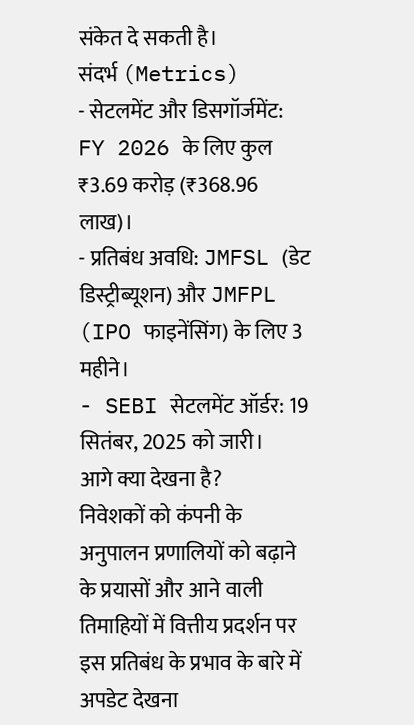संकेत दे सकती है।
संदर्भ (Metrics)
- सेटलमेंट और डिसगॉर्जमेंट: FY 2026 के लिए कुल ₹3.69 करोड़ (₹368.96 लाख)।
- प्रतिबंध अवधि: JMFSL (डेट डिस्ट्रीब्यूशन) और JMFPL (IPO फाइनेंसिंग) के लिए 3 महीने।
- SEBI सेटलमेंट ऑर्डर: 19 सितंबर, 2025 को जारी।
आगे क्या देखना है?
निवेशकों को कंपनी के अनुपालन प्रणालियों को बढ़ाने के प्रयासों और आने वाली तिमाहियों में वित्तीय प्रदर्शन पर इस प्रतिबंध के प्रभाव के बारे में अपडेट देखना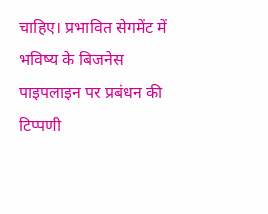चाहिए। प्रभावित सेगमेंट में भविष्य के बिजनेस पाइपलाइन पर प्रबंधन की टिप्पणी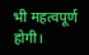भी महत्वपूर्ण होगी।